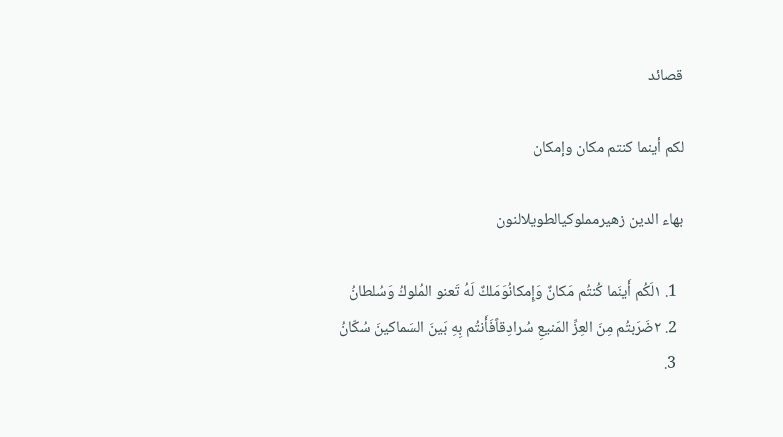قصائد

لكم أينما كنتم مكان وإمكان

بهاء الدين زهيرمملوكيالطويلالنون

  1. ١لَكُم أَينَما كُنتُم مَكانٌ وَإِمكانُوَمَلكٌ لَهُ تَعنو المُلوكُ وَسُلطانُ
  2. ٢ضَرَبتُم مِنَ العِزِّ المَنيعِ سُرادِقاًفَأَنتُم بِهِ بَينَ السَماكينَ سُكّانُ
  3.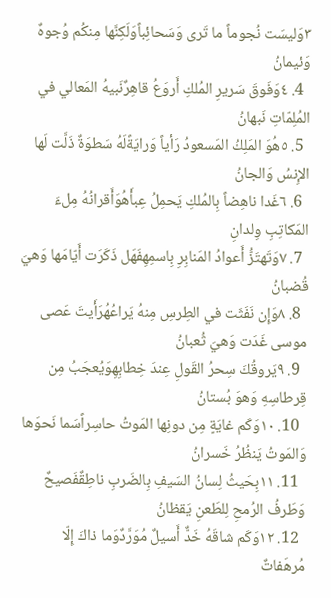٣وَليسَت نُجوماً ما تَرى وَسَحائِباًوَلَكِنَّها مِنكُم وُجوهٌ وَئيمانُ
  4. ٤وَفَوقَ سَريرِ المُلكِ أَروَعُ قاهِرٌنَبيهُ المَعالي في المُلِمّاتِ نَبهانُ
  5. ٥هُوَ المَلِكُ المَسعودُ رَأياً وَرايَةًلَهُ سَطوَةٌ ذَلَّت لَها الإِنسُ وَالجانُ
  6. ٦غَدا ناهِضاً بِالمُلكِ يَحمِلُ عِبأَهُوَأَقرانُهُ مِلءَ المَكاتِبِ وِلدانِ
  7. ٧وَتَهتَزُّ أَعوادُ المَنابِرِ بِاسمِهِفَهَل ذَكَرَت أَيّامَها وَهيَ قُضبانُ
  8. ٨وَإِن نَفَثَت في الطِرسِ مِنهُ يَراعُهُرَأَيتَ عَصى موسى غَدَت وَهيَ ثُعبانُ
  9. ٩يَروقُكَ سِحرُ القَولِ عِندَ خِطابِهِوَيُعجَبُ مِن قِرطاسِهِ وَهوَ بُستانُ
  10. ١٠وَكَم غايَةٍ مِن دونِها المَوتُ حاسِراًسَما نَحوَها وَالمَوتُ يَنظُرُ خَسرانُ
  11. ١١بِحَيثُ لِسانُ السَيفِ بِالضَربِ ناطِقٌفَصيحٌ وَطَرفُ الرُمحِ لِلطَعنِ يَقظانُ
  12. ١٢وَكَم شاقَهُ خَدٌّ أَسيلٌ مُوَرَّدٌوَما ذاكَ إِلّا مُرهَفاتٌ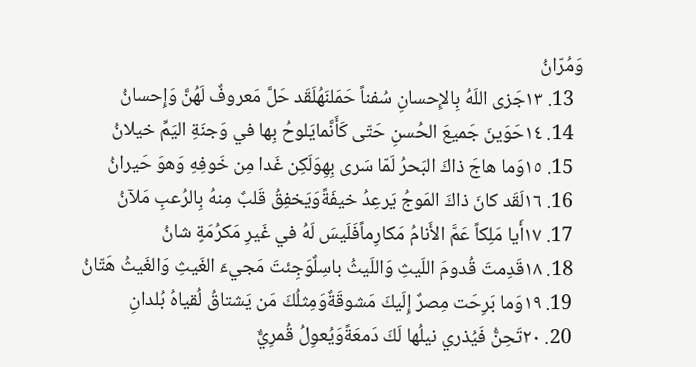وَمُرّانُ
  13. ١٣جَزى اللَهُ بِالإِحسانِ سُفناً حَمَلنَهُلَقَد حَلَّ مَعروفٌ لَهُنَّ وَإِحسانُ
  14. ١٤حَوَينَ جَميعَ الحُسنِ حَتّى كَأَنَّمايَلوحُ بِها في وَجنَةِ اليَمِّ خيلانُ
  15. ١٥وَما هاجَ ذاكَ البَحرُ لَمّا سَرى بِهِوَلَكِن غَدا مِن خَوفِهِ وَهوَ حَيرانُ
  16. ١٦لَقَد كانَ ذاكَ المَوجُ يَرعِدُ خيفَةًوَيَخفِقُ قَلبٌ مِنهُ بِالرُعبِ مَلآنُ
  17. ١٧أَيا مَلِكاً عَمَّ الأَنامُ مَكارِماًفَلَيسَ لَهُ في غَيرِ مَكرُمَةٍ شانُ
  18. ١٨قَدِمتَ قُدومَ اللَيثِ وَاللَيثُ باسِلٌوَجِئتَ مَجيءَ الغَيثِ وَالغَيثُ هَتّانُ
  19. ١٩وَما بَرِحَت مِصرٌ إِلَيكَ مَشوقَةٌوَمِثلُكَ مَن يَشتاقُ لُقياهُ بُلدانِ
  20. ٢٠تَحِنُّ فَيُذري نيلُها لَكَ دَمعَةًوَيُعوِلُ قُمرِيٌّ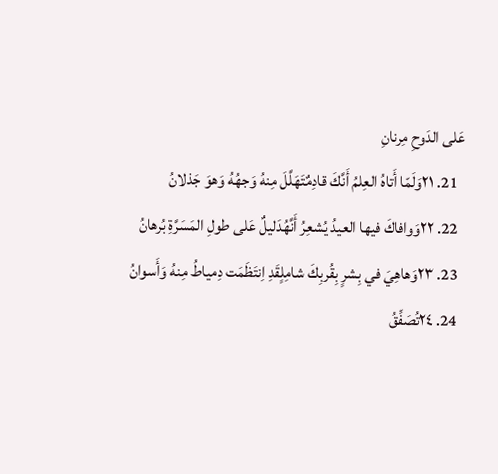عَلى الدَوحِ مِرنانِ
  21. ٢١وَلَمّا أَتاهُ العِلمُ أَنَّكَ قادِمٌتَهَلَّلَ مِنهُ وَجهُهُ وَهوَ جَذلانُ
  22. ٢٢وَوافاكَ فيها العيدُ يُشعِرُ أَنَّهُدَليلٌ عَلى طولِ المَسَرَّةِ بُرهانُ
  23. ٢٣وَهاهِيَ في بِشرٍ بِقُربِكَ شامِلٍقَدِ اِنتَظَمَت دِمياطُ مِنهُ وَأَسوانُ
  24. ٢٤تُصَفِّقُ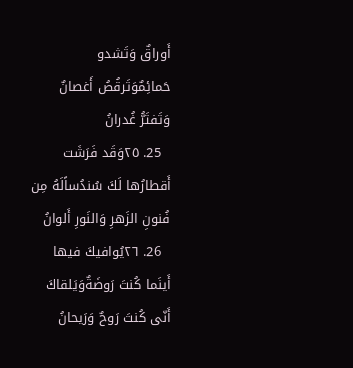أَوراقٌ وَتَشدو حَمائِمٌوَتَرقُصُ أَغصانٌ وَتَفتَرُّ غُدرانُ
  25. ٢٥وَقَد فَرَشَت أَقطارُها لَكَ سُندُساًلَهُ مِن فُنونِ الزَهرِ وَالنَورِ أَلوانُ
  26. ٢٦يُوافيكَ فيها أَينَما كُنتَ رَوضَةٌوَيَلقاكَ أَنّى كُنتَ رَوحٌ وَرَيحانُ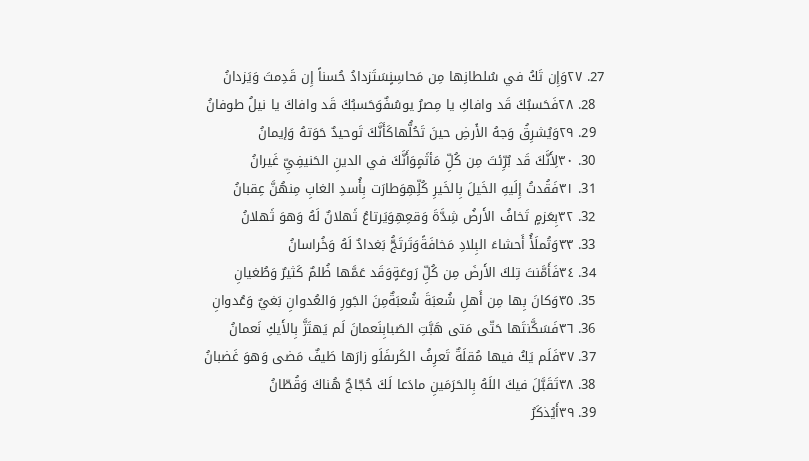27. ٢٧وَإِن تَكُ في سُلطانِها مِن مَحاسِنٍسَتَزدادُ حُسناً إِن قَدِمتَ وَيَزدانُ
  28. ٢٨فَحَسبُكَ قَد وافاكِ يا مِصرُ يوسُفٌوَحَسبُكَ قَد وافاكَ يا نيلُ طوفانُ
  29. ٢٩وَيُشرِقُ وَجهُ الأَرضِ حينَ تَحُلُّهاكَأَنَّكَ تَوحيدٌ حَوَتهُ وَإيمانُ
  30. ٣٠لِأَنَّكَ قَد بُرِّئتَ مِن كُلِّ مَأثَمٍوَأَنَّكَ في الدينِ الحَنيفِيِّ غَيرانُ
  31. ٣١فَقُدتُ إِلَيهِ الخَيلَ بِالخَيرِ كُلِّهِوَطارَت بِأُسدِ الغابِ مِنهُنَّ عِقبانُ
  32. ٣٢بِعَزمٍ تَخافُ الأَرضُ شِدَّةَ وَقعِهِوَيَرتاعُ ثَهلانٌ لَهُ وَهوَ ثَهلانُ
  33. ٣٣وَتُملَأُ أَحشاءَ البِلادِ مَخافَةًوَتَرتَجُّ بَغدادٌ لَهُ وَخُراسانُ
  34. ٣٤فَأَمَّنتَ تِلكَ الأَرضَ مِن كُلِّ رَوعَةٍوَقَد عَمَّها ظُلمٌ كَثيرٌ وَطُغيانِ
  35. ٣٥وَكانَ بِها مِن أَهلِ شُعبَةَ شُعبَةٌمِنَ الجَورِ وَالعُدوانِ بَغيٌ وَعُدوانِ
  36. ٣٦فَسَكَّنتَها حَتّى مَتى هَبَّتِ الصَبابِنَعمانَ لَم يَهتَزَّ بِالأَيكِ نَعمانُ
  37. ٣٧فَلَم يَكُ فيها مُقلَةٌ تَعرِفُ الكَرىفَلَو زارَها طَيفٌ مَضى وَهوَ غَضبانُ
  38. ٣٨تَقَبَّلَ فيكَ اللَهُ بِالحَرَمَينِ مادَعا لَكَ حُجّاجٌ هُناكَ وَقُطّانُ
  39. ٣٩أَيُذكَرُ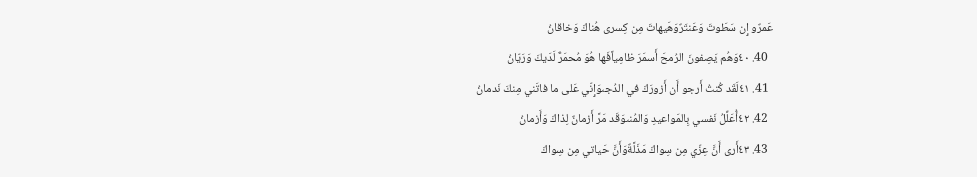عَمرٌو إِن سَطَوتَ وَعَنتَرٌوَهَيهاتَ مِن كِسرى هُناكَ وَخاقانُ
  40. ٤٠وَهُم يَصِفونَ الرُمحَ أَسمَرَ ظامِياًفَها هُوَ مُحمَرٌّ لَدَيكَ وَرَيّانُ
  41. ٤١لَقَد كُنتُ أَرجو أَن أَزورَكَ في الدُجىوَإِنّي عَلى ما فاتَني مِنكَ نَدمانُ
  42. ٤٢أُعَلِّلُ نَفسي بِالمَواعيدِ وَالمُنىوَقَد مَرَّ أَزمانٌ لِذاكَ وَأَزمانُ
  43. ٤٣أَرى أَنَّ عِزّي مِن سِواكَ مَذَلَّةٌوَأَنَّ حَياتي مِن سِواكَ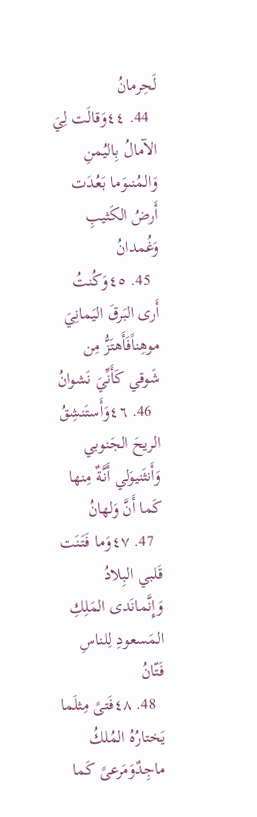لَحِرمانُ
  44. ٤٤وَقالَت لِيَ الآمالُ بِاليُمنِ وَالمُنىوَما بَعُدَت أَرضُ الكَثيبِ وَغُمدانُ
  45. ٤٥وَكُنتُ أَرى البَرقَ اليَمانِيَ موهِناًفَأَهتَزُّ مِن شَوقي كَأَنِّيَ نَشوانُ
  46. ٤٦وَأَستَنشِقُ الريحَ الجَنوبي وَأَنثَنيوَلي أَنَّةٌ مِنها كَما أَنَّ وَلهانُ
  47. ٤٧وَما فَتَنَت قَلبي البِلادُ وَإِنَّمانَدى المَلِكِ المَسعودِ لِلناسِ فَتّانُ
  48. ٤٨فَتىً مِثلَما يَختارُهُ المُلكُ ماجِدٌوَمَرعىً كَما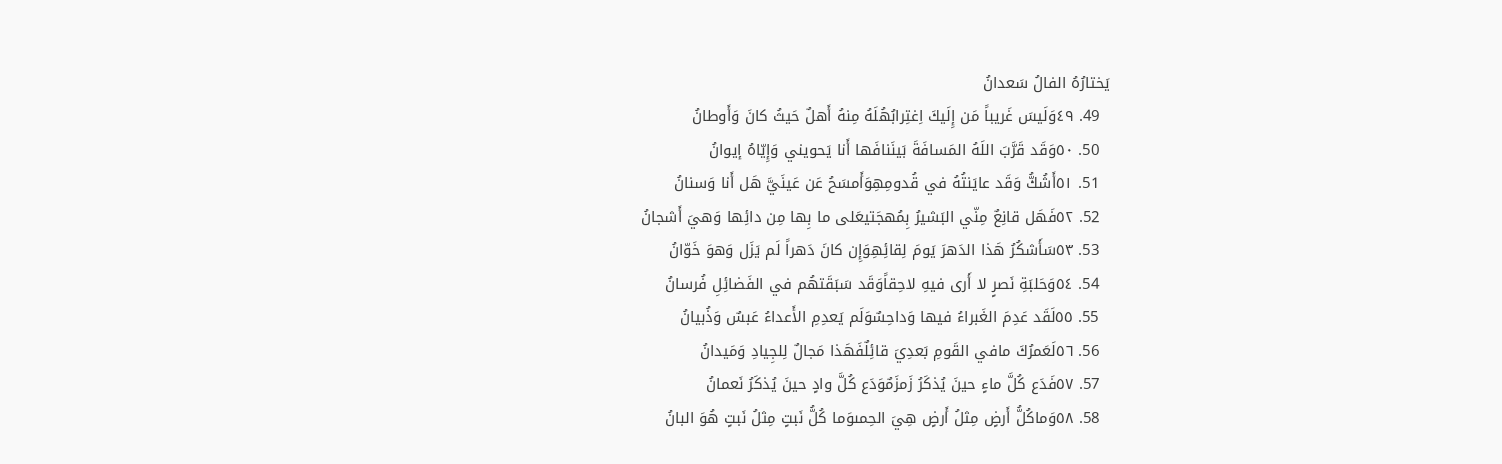يَختارُهُ الفالُ سَعدانُ
  49. ٤٩وَلَيسَ غَريباً مَن إِلَيكَ اِغتِرابُهُلَهُ مِنهُ أَهلٌ حَيثُ كانَ وَأَوطانُ
  50. ٥٠وَقَد قَرَّبَ اللَهُ المَسافَةَ بَينَنافَها أَنا يَحويني وَإِيّاهُ إيوانُ
  51. ٥١أَشُكُّ وَقَد عايَنتُهُ في قُدومِهِوَأَمسَحُ عَن عَينَيَّ هَل أَنا وَسنانُ
  52. ٥٢فَهَل قانِعٌ مِنّي البَشيرُ بِمُهجَتيعَلى ما بِها مِن دائِها وَهيَ أَشجانُ
  53. ٥٣سَأَشكُرُ هَذا الدَهرَ يَومَ لِقائِهِوَإِن كانَ دَهراً لَم يَزَل وَهوَ خَوّانُ
  54. ٥٤وَحَلبَةِ نَصرٍ لا أَرى فيهِ لاحِقاًوَقَد سَبَقَتهُم في الفَضائِلِ فُرسانُ
  55. ٥٥لَقَد عَدِمَ الغَبراءُ فيها وَداحِسٌوَلَم يَعدِمِ الأَعداءُ عَبسٌ وَذُبيانُ
  56. ٥٦لَعَمرُكَ مافي القَومِ بَعدِيَ قائِلٌفَهَذا مَجالٌ لِلجِيادِ وَمَيدانُ
  57. ٥٧فَدَع كُلَّ ماءٍ حينَ يُذكَرُ زَمزَمٌوَدَع كُلَّ وادٍ حينَ يُذكَرُ نَعمانُ
  58. ٥٨وَماكُلُّ أَرضٍ مِثلُ أَرضٍ هِيَ الحِمىوَما كُلُّ نَبتٍ مِثلُ نَبتٍ هُوَ البانُ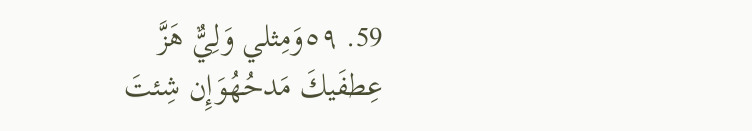59. ٥٩وَمِثلي وَلِيٌّ هَزَّ عِطفَيكَ مَدحُهُوَإِن شِئتَ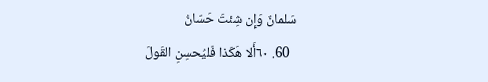سَلمانٌ وَإِن شِئتَ حَسّانُ
  60. ٦٠أَلا هَكَذا فَليُحسِنِ القَولَ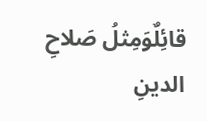قائِلٌوَمِثلُ صَلاحِ الدينِ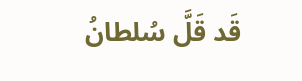قَد قَلَّ سُلطانُ